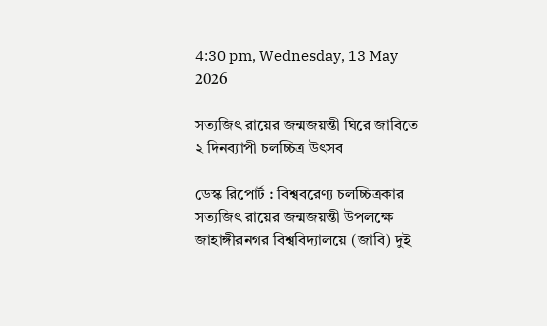4:30 pm, Wednesday, 13 May 2026

সত্যজিৎ রায়ের জন্মজয়ন্তী ঘিরে জাবিতে ২ দিনব্যাপী চলচ্চিত্র উৎসব

ডেস্ক রিপোর্ট : বিশ্ববরেণ্য চলচ্চিত্রকার সত্যজিৎ রায়ের জন্মজয়ন্তী উপলক্ষে জাহাঙ্গীরনগর বিশ্ববিদ্যালয়ে (জাবি) দুই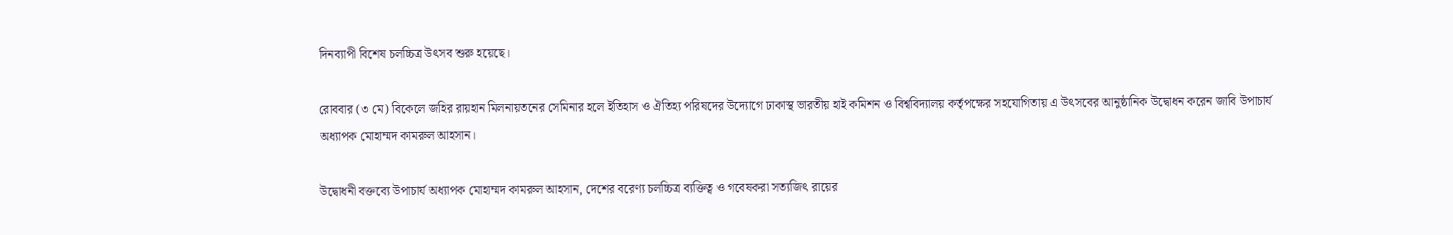দিনব্যাপী বিশেষ চলচ্চিত্র উৎসব শুরু হয়েছে।

রোববার (৩ মে) বিকেলে জহির রায়হান মিলনায়তনের সেমিনার হলে ইতিহাস ও ঐতিহ্য পরিষদের উদ্যোগে ঢাকাস্থ ভারতীয় হাই কমিশন ও বিশ্ববিদ্যালয় কর্তৃপক্ষের সহযোগিতায় এ উৎসবের আনুষ্ঠানিক উদ্বোধন করেন জাবি উপাচার্য অধ্যাপক মোহাম্মদ কামরুল আহসান।

উদ্বোধনী বক্তব্যে উপাচার্য অধ্যাপক মোহাম্মদ কামরুল আহসান, দেশের বরেণ্য চলচ্চিত্র ব্যক্তিত্ব ও গবেষকরা সত্যজিৎ রায়ের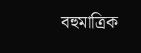বহুমাত্রিক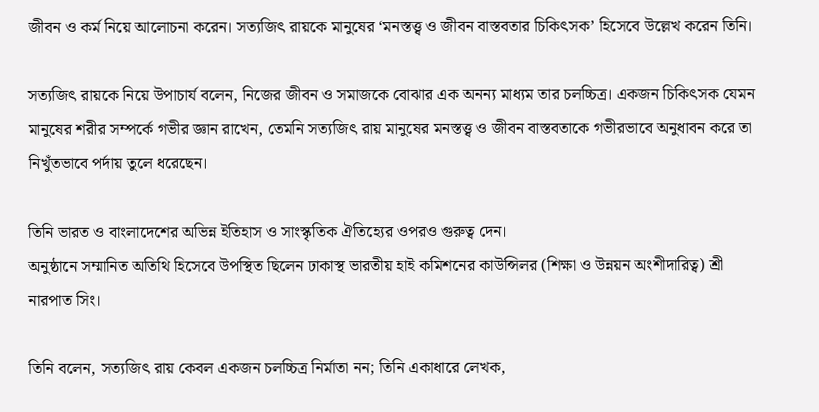জীবন ও কর্ম নিয়ে আলোচনা করেন। সত্যজিৎ রায়কে মানুষের ‘মনস্তত্ত্ব ও জীবন বাস্তবতার চিকিৎসক’ হিসেবে উল্লেখ করেন তিনি।

সত্যজিৎ রায়কে নিয়ে উপাচার্য বলেন, নিজের জীবন ও সমাজকে বোঝার এক অনন্য মাধ্যম তার চলচ্চিত্র। একজন চিকিৎসক যেমন মানুষের শরীর সম্পর্কে গভীর জ্ঞান রাখেন, তেমনি সত্যজিৎ রায় মানুষের মনস্তত্ত্ব ও জীবন বাস্তবতাকে গভীরভাবে অনুধাবন করে তা নিখুঁতভাবে পর্দায় তুলে ধরেছেন।

তিনি ভারত ও বাংলাদেশের অভিন্ন ইতিহাস ও সাংস্কৃতিক ঐতিহ্যের ওপরও গুরুত্ব দেন।
অনুষ্ঠানে সম্মানিত অতিথি হিসেবে উপস্থিত ছিলেন ঢাকাস্থ ভারতীয় হাই কমিশনের কাউন্সিলর (শিক্ষা ও উন্নয়ন অংশীদারিত্ব) শ্রী নারপাত সিং।

তিনি বলেন, সত্যজিৎ রায় কেবল একজন চলচ্চিত্র নির্মাতা নন; তিনি একাধারে লেখক,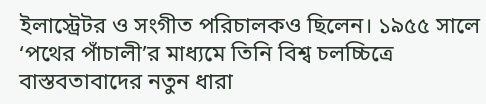ইলাস্ট্রেটর ও সংগীত পরিচালকও ছিলেন। ১৯৫৫ সালে ‘পথের পাঁচালী’র মাধ্যমে তিনি বিশ্ব চলচ্চিত্রে বাস্তবতাবাদের নতুন ধারা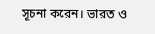সূচনা করেন। ভারত ও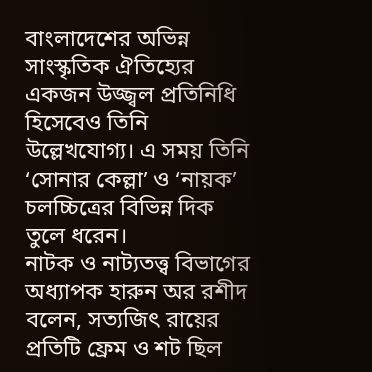বাংলাদেশের অভিন্ন সাংস্কৃতিক ঐতিহ্যের একজন উজ্জ্বল প্রতিনিধি হিসেবেও তিনি উল্লেখযোগ্য। এ সময় তিনি ‘সোনার কেল্লা’ ও ‘নায়ক’ চলচ্চিত্রের বিভিন্ন দিক তুলে ধরেন।
নাটক ও নাট্যতত্ত্ব বিভাগের অধ্যাপক হারুন অর রশীদ বলেন, সত্যজিৎ রায়ের প্রতিটি ফ্রেম ও শট ছিল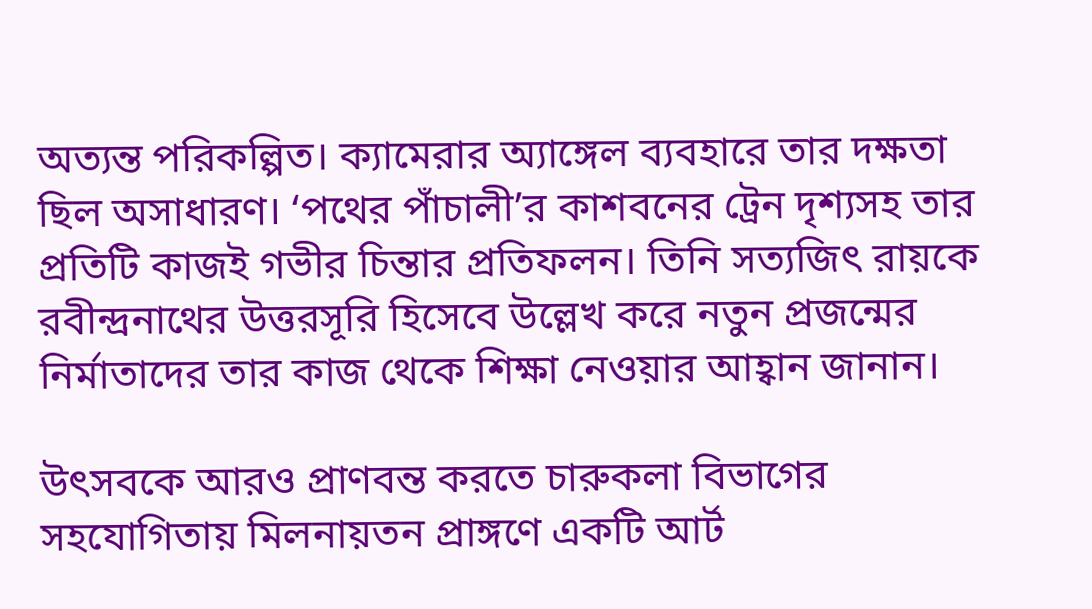অত্যন্ত পরিকল্পিত। ক্যামেরার অ্যাঙ্গেল ব্যবহারে তার দক্ষতা ছিল অসাধারণ। ‘পথের পাঁচালী’র কাশবনের ট্রেন দৃশ্যসহ তার প্রতিটি কাজই গভীর চিন্তার প্রতিফলন। তিনি সত্যজিৎ রায়কে রবীন্দ্রনাথের উত্তরসূরি হিসেবে উল্লেখ করে নতুন প্রজন্মের নির্মাতাদের তার কাজ থেকে শিক্ষা নেওয়ার আহ্বান জানান।

উৎসবকে আরও প্রাণবন্ত করতে চারুকলা বিভাগের সহযোগিতায় মিলনায়তন প্রাঙ্গণে একটি আর্ট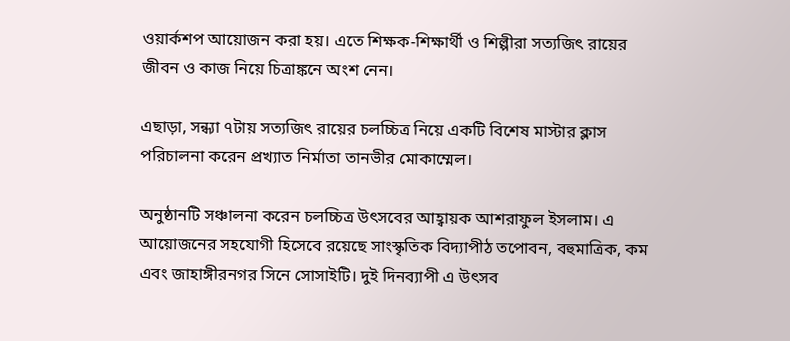ওয়ার্কশপ আয়োজন করা হয়। এতে শিক্ষক-শিক্ষার্থী ও শিল্পীরা সত্যজিৎ রায়ের জীবন ও কাজ নিয়ে চিত্রাঙ্কনে অংশ নেন।

এছাড়া, সন্ধ্যা ৭টায় সত্যজিৎ রায়ের চলচ্চিত্র নিয়ে একটি বিশেষ মাস্টার ক্লাস পরিচালনা করেন প্রখ্যাত নির্মাতা তানভীর মোকাম্মেল।

অনুষ্ঠানটি সঞ্চালনা করেন চলচ্চিত্র উৎসবের আহ্বায়ক আশরাফুল ইসলাম। এ আয়োজনের সহযোগী হিসেবে রয়েছে সাংস্কৃতিক বিদ্যাপীঠ তপোবন, বহুমাত্রিক, কম এবং জাহাঙ্গীরনগর সিনে সোসাইটি। দুই দিনব্যাপী এ উৎসব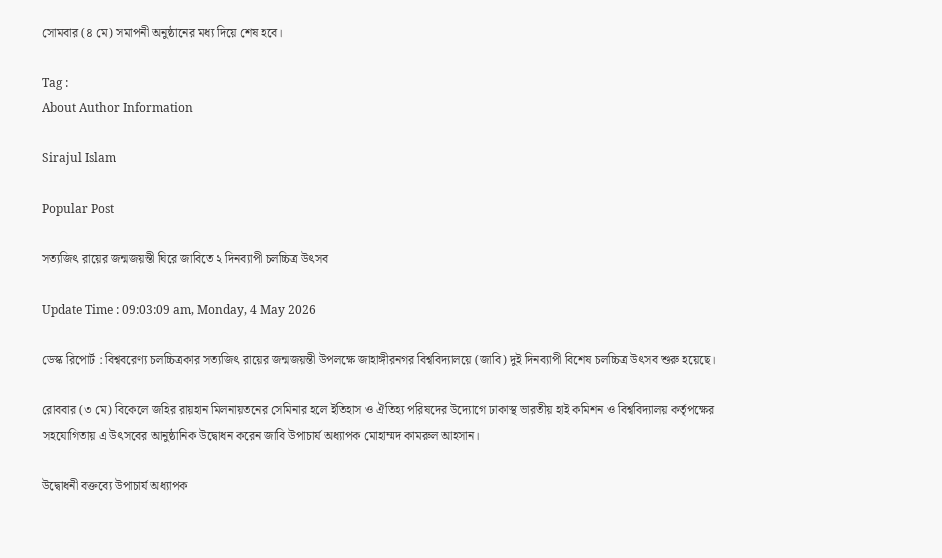সোমবার (৪ মে) সমাপনী অনুষ্ঠানের মধ্য দিয়ে শেষ হবে।

Tag :
About Author Information

Sirajul Islam

Popular Post

সত্যজিৎ রায়ের জন্মজয়ন্তী ঘিরে জাবিতে ২ দিনব্যাপী চলচ্চিত্র উৎসব

Update Time : 09:03:09 am, Monday, 4 May 2026

ডেস্ক রিপোর্ট : বিশ্ববরেণ্য চলচ্চিত্রকার সত্যজিৎ রায়ের জন্মজয়ন্তী উপলক্ষে জাহাঙ্গীরনগর বিশ্ববিদ্যালয়ে (জাবি) দুই দিনব্যাপী বিশেষ চলচ্চিত্র উৎসব শুরু হয়েছে।

রোববার (৩ মে) বিকেলে জহির রায়হান মিলনায়তনের সেমিনার হলে ইতিহাস ও ঐতিহ্য পরিষদের উদ্যোগে ঢাকাস্থ ভারতীয় হাই কমিশন ও বিশ্ববিদ্যালয় কর্তৃপক্ষের সহযোগিতায় এ উৎসবের আনুষ্ঠানিক উদ্বোধন করেন জাবি উপাচার্য অধ্যাপক মোহাম্মদ কামরুল আহসান।

উদ্বোধনী বক্তব্যে উপাচার্য অধ্যাপক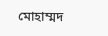মোহাম্মদ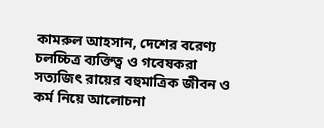কামরুল আহসান, দেশের বরেণ্য চলচ্চিত্র ব্যক্তিত্ব ও গবেষকরা সত্যজিৎ রায়ের বহুমাত্রিক জীবন ও কর্ম নিয়ে আলোচনা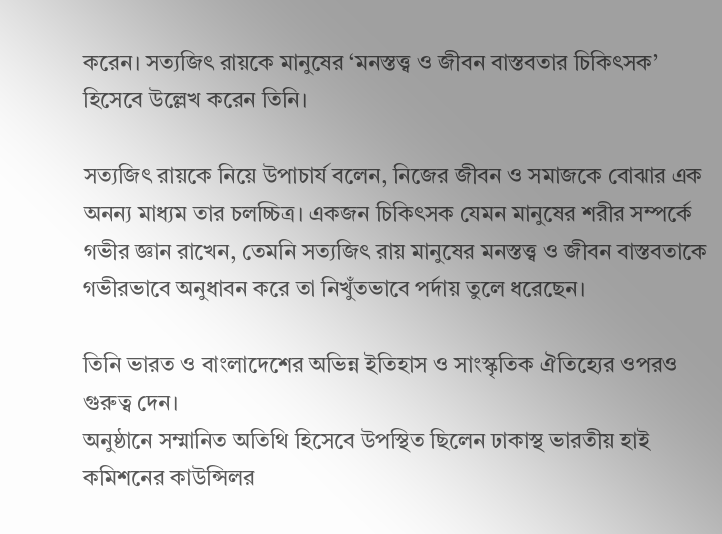করেন। সত্যজিৎ রায়কে মানুষের ‘মনস্তত্ত্ব ও জীবন বাস্তবতার চিকিৎসক’ হিসেবে উল্লেখ করেন তিনি।

সত্যজিৎ রায়কে নিয়ে উপাচার্য বলেন, নিজের জীবন ও সমাজকে বোঝার এক অনন্য মাধ্যম তার চলচ্চিত্র। একজন চিকিৎসক যেমন মানুষের শরীর সম্পর্কে গভীর জ্ঞান রাখেন, তেমনি সত্যজিৎ রায় মানুষের মনস্তত্ত্ব ও জীবন বাস্তবতাকে গভীরভাবে অনুধাবন করে তা নিখুঁতভাবে পর্দায় তুলে ধরেছেন।

তিনি ভারত ও বাংলাদেশের অভিন্ন ইতিহাস ও সাংস্কৃতিক ঐতিহ্যের ওপরও গুরুত্ব দেন।
অনুষ্ঠানে সম্মানিত অতিথি হিসেবে উপস্থিত ছিলেন ঢাকাস্থ ভারতীয় হাই কমিশনের কাউন্সিলর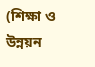(শিক্ষা ও উন্নয়ন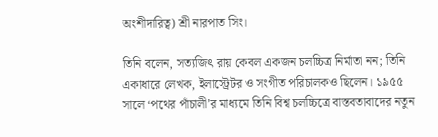অংশীদারিত্ব) শ্রী নারপাত সিং।

তিনি বলেন, সত্যজিৎ রায় কেবল একজন চলচ্চিত্র নির্মাতা নন; তিনি একাধারে লেখক, ইলাস্ট্রেটর ও সংগীত পরিচালকও ছিলেন। ১৯৫৫ সালে ‘পথের পাঁচালী’র মাধ্যমে তিনি বিশ্ব চলচ্চিত্রে বাস্তবতাবাদের নতুন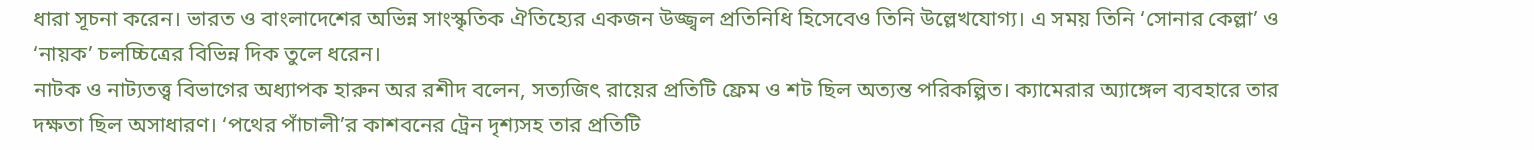ধারা সূচনা করেন। ভারত ও বাংলাদেশের অভিন্ন সাংস্কৃতিক ঐতিহ্যের একজন উজ্জ্বল প্রতিনিধি হিসেবেও তিনি উল্লেখযোগ্য। এ সময় তিনি ‘সোনার কেল্লা’ ও ‘নায়ক’ চলচ্চিত্রের বিভিন্ন দিক তুলে ধরেন।
নাটক ও নাট্যতত্ত্ব বিভাগের অধ্যাপক হারুন অর রশীদ বলেন, সত্যজিৎ রায়ের প্রতিটি ফ্রেম ও শট ছিল অত্যন্ত পরিকল্পিত। ক্যামেরার অ্যাঙ্গেল ব্যবহারে তার দক্ষতা ছিল অসাধারণ। ‘পথের পাঁচালী’র কাশবনের ট্রেন দৃশ্যসহ তার প্রতিটি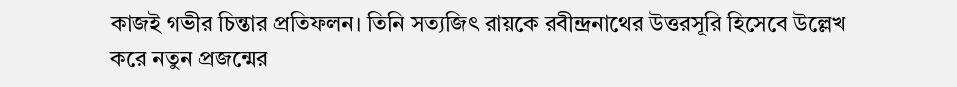কাজই গভীর চিন্তার প্রতিফলন। তিনি সত্যজিৎ রায়কে রবীন্দ্রনাথের উত্তরসূরি হিসেবে উল্লেখ করে নতুন প্রজন্মের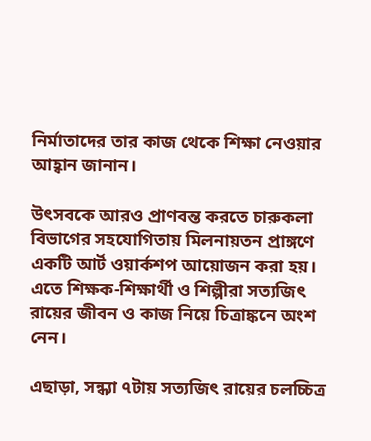নির্মাতাদের তার কাজ থেকে শিক্ষা নেওয়ার আহ্বান জানান।

উৎসবকে আরও প্রাণবন্ত করতে চারুকলা বিভাগের সহযোগিতায় মিলনায়তন প্রাঙ্গণে একটি আর্ট ওয়ার্কশপ আয়োজন করা হয়। এতে শিক্ষক-শিক্ষার্থী ও শিল্পীরা সত্যজিৎ রায়ের জীবন ও কাজ নিয়ে চিত্রাঙ্কনে অংশ নেন।

এছাড়া, সন্ধ্যা ৭টায় সত্যজিৎ রায়ের চলচ্চিত্র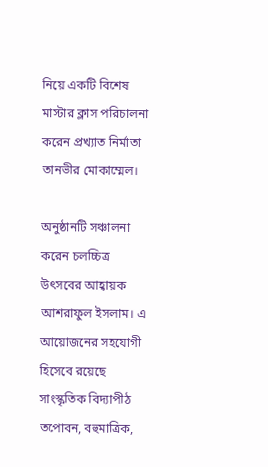নিয়ে একটি বিশেষ মাস্টার ক্লাস পরিচালনা করেন প্রখ্যাত নির্মাতা তানভীর মোকাম্মেল।

অনুষ্ঠানটি সঞ্চালনা করেন চলচ্চিত্র উৎসবের আহ্বায়ক আশরাফুল ইসলাম। এ আয়োজনের সহযোগী হিসেবে রয়েছে সাংস্কৃতিক বিদ্যাপীঠ তপোবন, বহুমাত্রিক,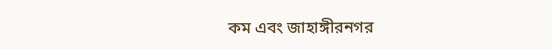কম এবং জাহাঙ্গীরনগর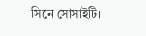সিনে সোসাইটি।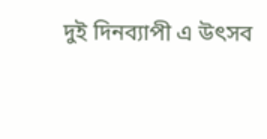দুই দিনব্যাপী এ উৎসব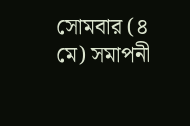সোমবার (৪ মে) সমাপনী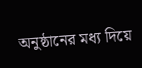অনুষ্ঠানের মধ্য দিয়ে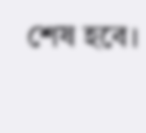শেষ হবে।